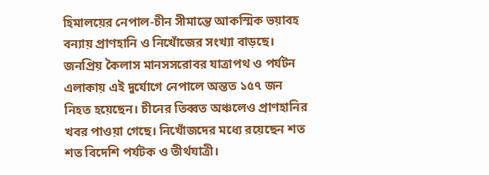হিমালয়ের নেপাল-চীন সীমান্তে আকস্মিক ভয়াবহ বন্যায় প্রাণহানি ও নিখোঁজের সংখ্যা বাড়ছে। জনপ্রিয় কৈলাস মানসসরোবর যাত্রাপথ ও পর্যটন এলাকায় এই দুর্যোগে নেপালে অন্তত ১৫৭ জন নিহত হয়েছেন। চীনের তিব্বত অঞ্চলেও প্রাণহানির খবর পাওয়া গেছে। নিখোঁজদের মধ্যে রয়েছেন শত শত বিদেশি পর্যটক ও তীর্থযাত্রী।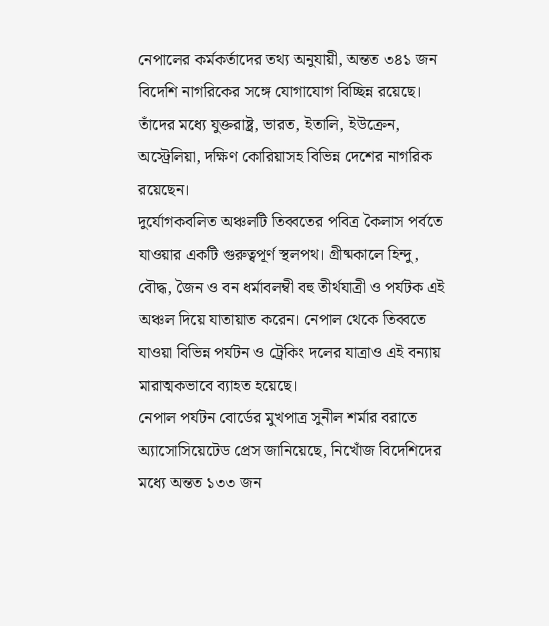নেপালের কর্মকর্তাদের তথ্য অনুযায়ী, অন্তত ৩৪১ জন বিদেশি নাগরিকের সঙ্গে যোগাযোগ বিচ্ছিন্ন রয়েছে। তাঁদের মধ্যে যুক্তরাষ্ট্র, ভারত, ইতালি, ইউক্রেন, অস্ট্রেলিয়া, দক্ষিণ কোরিয়াসহ বিভিন্ন দেশের নাগরিক রয়েছেন।
দুর্যোগকবলিত অঞ্চলটি তিব্বতের পবিত্র কৈলাস পর্বতে যাওয়ার একটি গুরুত্বপূর্ণ স্থলপথ। গ্রীষ্মকালে হিন্দু, বৌদ্ধ, জৈন ও বন ধর্মাবলম্বী বহু তীর্থযাত্রী ও পর্যটক এই অঞ্চল দিয়ে যাতায়াত করেন। নেপাল থেকে তিব্বতে যাওয়া বিভিন্ন পর্যটন ও ট্রেকিং দলের যাত্রাও এই বন্যায় মারাত্মকভাবে ব্যাহত হয়েছে।
নেপাল পর্যটন বোর্ডের মুখপাত্র সুনীল শর্মার বরাতে অ্যাসোসিয়েটেড প্রেস জানিয়েছে, নিখোঁজ বিদেশিদের মধ্যে অন্তত ১৩৩ জন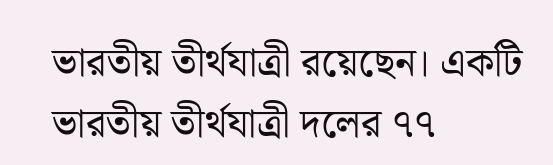ভারতীয় তীর্থযাত্রী রয়েছেন। একটি ভারতীয় তীর্থযাত্রী দলের ৭৭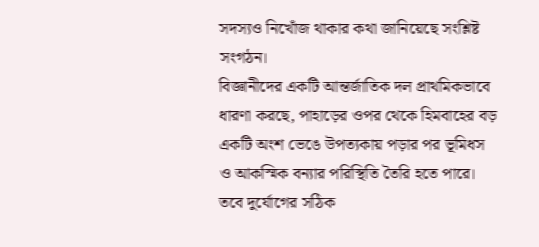সদস্যও নিখোঁজ থাকার কথা জানিয়েছে সংশ্লিষ্ট সংগঠন।
বিজ্ঞানীদের একটি আন্তর্জাতিক দল প্রাথমিকভাবে ধারণা করছে, পাহাড়ের ওপর থেকে হিমবাহের বড় একটি অংশ ভেঙে উপত্যকায় পড়ার পর ভূমিধস ও আকস্মিক বন্যার পরিস্থিতি তৈরি হতে পারে। তবে দুর্যোগের সঠিক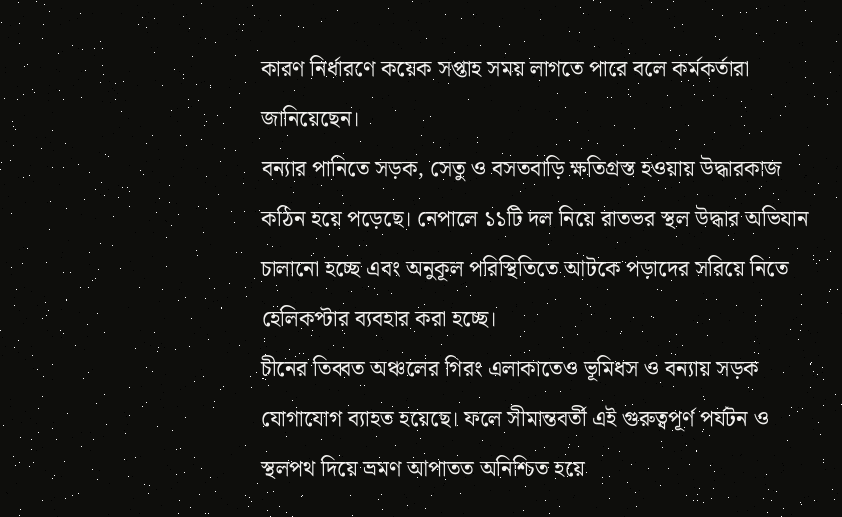কারণ নির্ধারণে কয়েক সপ্তাহ সময় লাগতে পারে বলে কর্মকর্তারা জানিয়েছেন।
বন্যার পানিতে সড়ক, সেতু ও বসতবাড়ি ক্ষতিগ্রস্ত হওয়ায় উদ্ধারকাজ কঠিন হয়ে পড়েছে। নেপালে ১১টি দল নিয়ে রাতভর স্থল উদ্ধার অভিযান চালানো হচ্ছে এবং অনুকূল পরিস্থিতিতে আটকে পড়াদের সরিয়ে নিতে হেলিকপ্টার ব্যবহার করা হচ্ছে।
চীনের তিব্বত অঞ্চলের গিরং এলাকাতেও ভূমিধস ও বন্যায় সড়ক যোগাযোগ ব্যাহত হয়েছে। ফলে সীমান্তবর্তী এই গুরুত্বপূর্ণ পর্যটন ও স্থলপথ দিয়ে ভ্রমণ আপাতত অনিশ্চিত হয়ে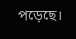পড়েছে।